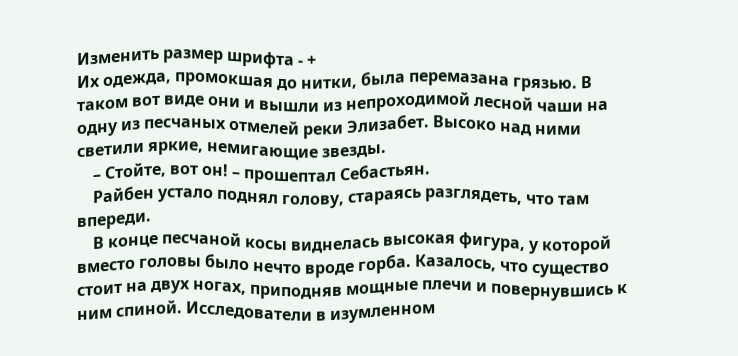Изменить размер шрифта - +
Их одежда, промокшая до нитки, была перемазана грязью. В таком вот виде они и вышли из непроходимой лесной чаши на одну из песчаных отмелей реки Элизабет. Высоко над ними светили яркие, немигающие звезды.
    – Стойте, вот он! – прошептал Себастьян.
    Райбен устало поднял голову, стараясь разглядеть, что там впереди.
    В конце песчаной косы виднелась высокая фигура, у которой вместо головы было нечто вроде горба. Казалось, что существо стоит на двух ногах, приподняв мощные плечи и повернувшись к ним спиной. Исследователи в изумленном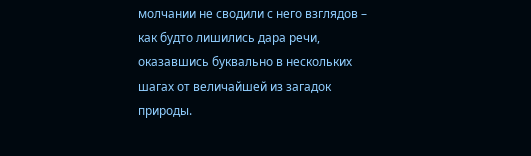молчании не сводили с него взглядов – как будто лишились дара речи, оказавшись буквально в нескольких шагах от величайшей из загадок природы.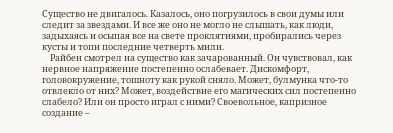Существо не двигалось. Казалось, оно погрузилось в свои думы или следит за звездами. И все же оно не могло не слышать, как люди, задыхаясь и осыпая все на свете проклятиями, пробирались через кусты и топи последние четверть мили.
    Райбен смотрел на существо как зачарованный. Он чувствовал, как нервное напряжение постепенно ослабевает. Дискомфорт, головокружение, тошноту как рукой сняло. Может, булмунка что-то отвлекло от них? Может, воздействие его магических сил постепенно слабело? Или он просто играл с ними? Своевольное, капризное создание –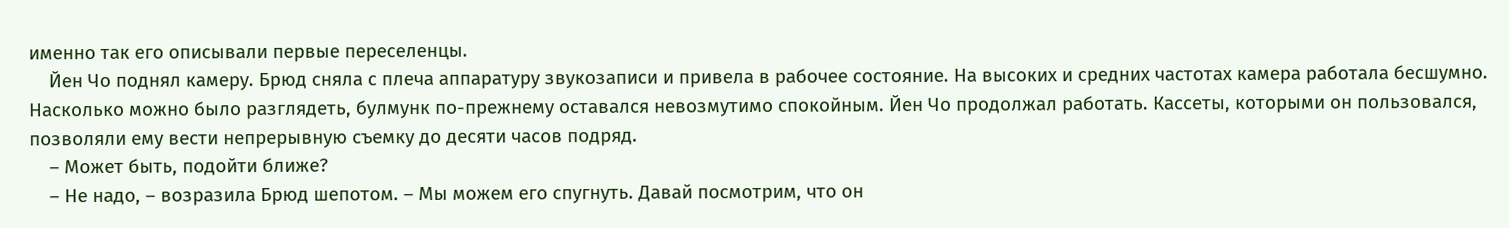именно так его описывали первые переселенцы.
    Йен Чо поднял камеру. Брюд сняла с плеча аппаратуру звукозаписи и привела в рабочее состояние. На высоких и средних частотах камера работала бесшумно. Насколько можно было разглядеть, булмунк по-прежнему оставался невозмутимо спокойным. Йен Чо продолжал работать. Кассеты, которыми он пользовался, позволяли ему вести непрерывную съемку до десяти часов подряд.
    – Может быть, подойти ближе?
    – Не надо, – возразила Брюд шепотом. – Мы можем его спугнуть. Давай посмотрим, что он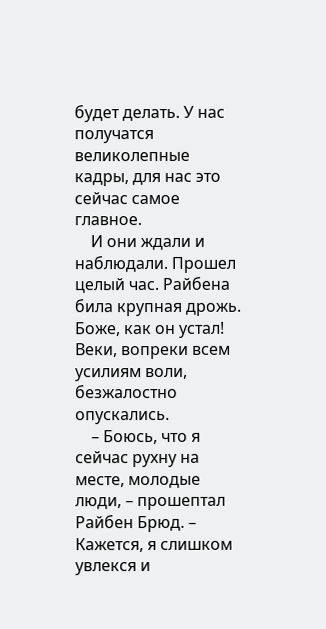будет делать. У нас получатся великолепные кадры, для нас это сейчас самое главное.
    И они ждали и наблюдали. Прошел целый час. Райбена била крупная дрожь. Боже, как он устал! Веки, вопреки всем усилиям воли, безжалостно опускались.
    – Боюсь, что я сейчас рухну на месте, молодые люди, – прошептал Райбен Брюд. – Кажется, я слишком увлекся и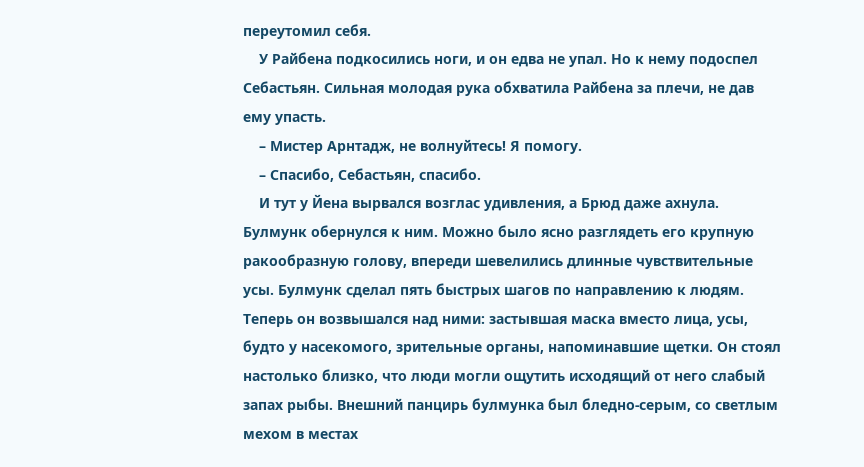переутомил себя.
    У Райбена подкосились ноги, и он едва не упал. Но к нему подоспел Себастьян. Сильная молодая рука обхватила Райбена за плечи, не дав ему упасть.
    – Мистер Арнтадж, не волнуйтесь! Я помогу.
    – Спасибо, Себастьян, спасибо.
    И тут у Йена вырвался возглас удивления, а Брюд даже ахнула. Булмунк обернулся к ним. Можно было ясно разглядеть его крупную ракообразную голову, впереди шевелились длинные чувствительные усы. Булмунк сделал пять быстрых шагов по направлению к людям. Теперь он возвышался над ними: застывшая маска вместо лица, усы, будто у насекомого, зрительные органы, напоминавшие щетки. Он стоял настолько близко, что люди могли ощутить исходящий от него слабый запах рыбы. Внешний панцирь булмунка был бледно-серым, со светлым мехом в местах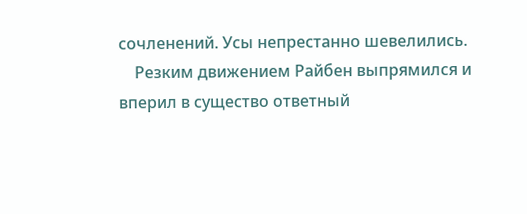сочленений. Усы непрестанно шевелились.
    Резким движением Райбен выпрямился и вперил в существо ответный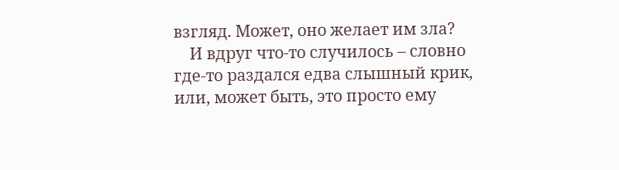взгляд. Может, оно желает им зла?
    И вдруг что-то случилось – словно где-то раздался едва слышный крик, или, может быть, это просто ему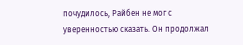почудилось, Райбен не мог с уверенностью сказать. Он продолжал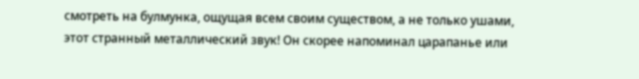смотреть на булмунка, ощущая всем своим существом, а не только ушами, этот странный металлический звук! Он скорее напоминал царапанье или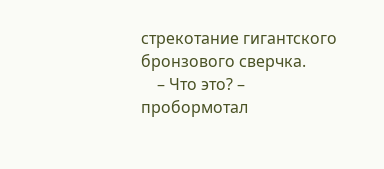стрекотание гигантского бронзового сверчка.
    – Что это? – пробормотал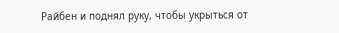Райбен и поднял руку, чтобы укрыться от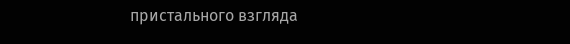пристального взгляда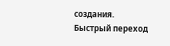создания.
Быстрый переход